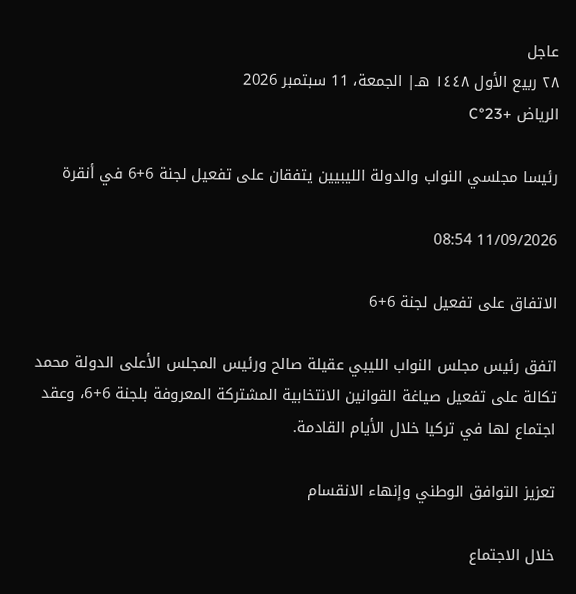عاجل
٢٨ ربيع الأول ١٤٤٨ هـ| الجمعة، 11 سبتمبر 2026
الرياض +23°C

رئيسا مجلسي النواب والدولة الليبيين يتفقان على تفعيل لجنة 6+6 في أنقرة

11/09/2026 08:54

الاتفاق على تفعيل لجنة 6+6

اتفق رئيس مجلس النواب الليبي عقيلة صالح ورئيس المجلس الأعلى الدولة محمد تكالة على تفعيل صياغة القوانين الانتخابية المشتركة المعروفة بلجنة 6+6، وعقد اجتماع لها في تركيا خلال الأيام القادمة.

تعزيز التوافق الوطني وإنهاء الانقسام

خلال الاجتماع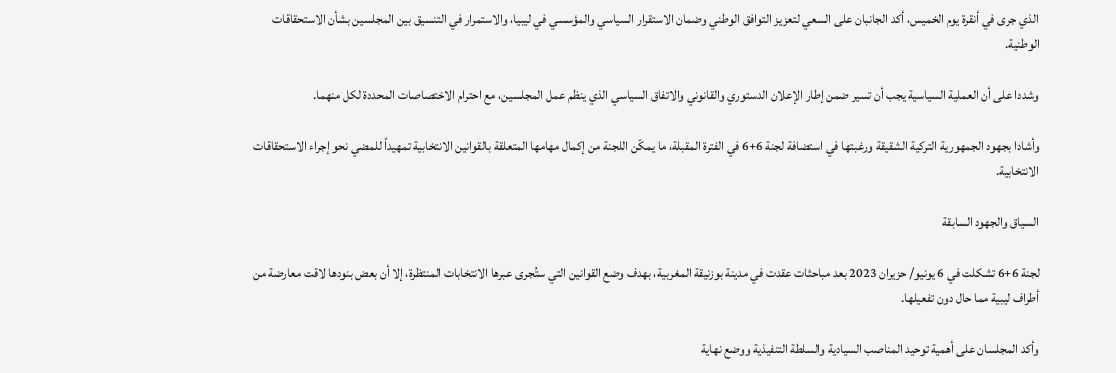الذي جرى في أنقرة يوم الخميس، أكد الجانبان على السعي لتعزيز التوافق الوطني وضمان الاستقرار السياسي والمؤسسي في ليبيا، والاستمرار في التنسيق بين المجلسين بشأن الاستحقاقات الوطنية.

وشددا على أن العملية السياسية يجب أن تسير ضمن إطار الإعلان الدستوري والقانوني والاتفاق السياسي الذي ينظم عمل المجلسين، مع احترام الاختصاصات المحددة لكل منهما.

وأشادا بجهود الجمهورية التركية الشقيقة ورغبتها في استضافة لجنة 6+6 في الفترة المقبلة، ما يمكّن اللجنة من إكمال مهامها المتعلقة بالقوانين الانتخابية تمهيداً للمضي نحو إجراء الاستحقاقات الانتخابية.

السياق والجهود السابقة

لجنة 6+6 تشكلت في 6 يونيو/ حزيران 2023 بعد مباحثات عقدت في مدينة بوزنيقة المغربية، بهدف وضع القوانين التي ستُجرى عبرها الانتخابات المنتظرة، إلا أن بعض بنودها لاقت معارضة من أطراف ليبية مما حال دون تفعيلها.

وأكد المجلسان على أهمية توحيد المناصب السيادية والسلطة التنفيذية ووضع نهاية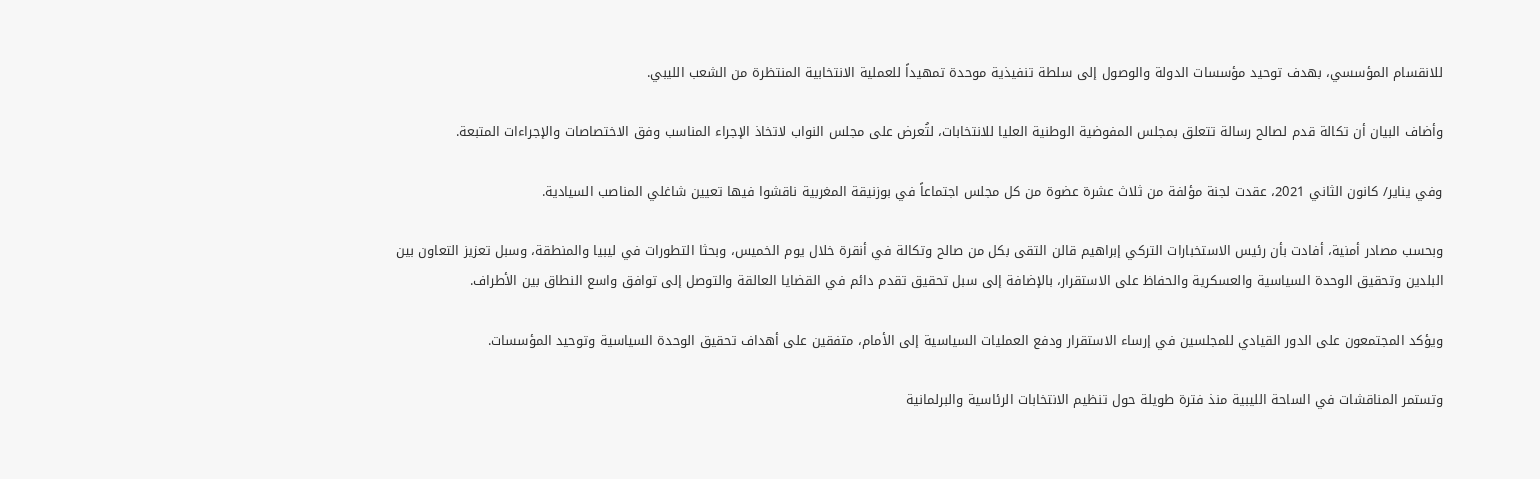للانقسام المؤسسي، بهدف توحيد مؤسسات الدولة والوصول إلى سلطة تنفيذية موحدة تمهيداً للعملية الانتخابية المنتظرة من الشعب الليبي.

وأضاف البيان أن تكالة قدم لصالح رسالة تتعلق بمجلس المفوضية الوطنية العليا للانتخابات، لتُعرض على مجلس النواب لاتخاذ الإجراء المناسب وفق الاختصاصات والإجراءات المتبعة.

وفي يناير/ كانون الثاني 2021، عقدت لجنة مؤلفة من ثلاث عشرة عضوة من كل مجلس اجتماعاً في بوزنيقة المغربية ناقشوا فيها تعيين شاغلي المناصب السيادية.

وبحسب مصادر أمنية، أفادت بأن رئيس الاستخبارات التركي إبراهيم قالن التقى بكل من صالح وتكالة في أنقرة خلال يوم الخميس، وبحثا التطورات في ليبيا والمنطقة، وسبل تعزيز التعاون بين البلدين وتحقيق الوحدة السياسية والعسكرية والحفاظ على الاستقرار، بالإضافة إلى سبل تحقيق تقدم دائم في القضايا العالقة والتوصل إلى توافق واسع النطاق بين الأطراف.

ويؤكد المجتمعون على الدور القيادي للمجلسين في إرساء الاستقرار ودفع العمليات السياسية إلى الأمام، متفقين على أهداف تحقيق الوحدة السياسية وتوحيد المؤسسات.

وتستمر المناقشات في الساحة الليبية منذ فترة طويلة حول تنظيم الانتخابات الرئاسية والبرلمانية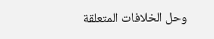وحل الخلافات المتعلقة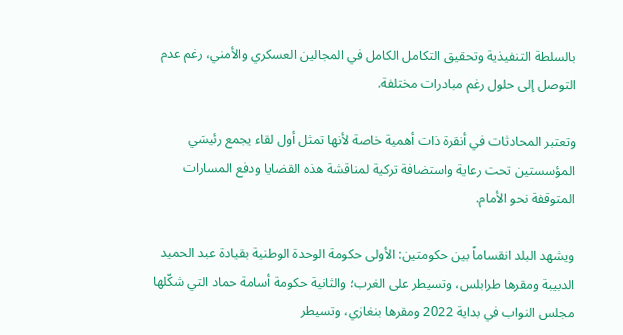بالسلطة التنفيذية وتحقيق التكامل الكامل في المجالين العسكري والأمني، رغم عدم التوصل إلى حلول رغم مبادرات مختلفة.

وتعتبر المحادثات في أنقرة ذات أهمية خاصة لأنها تمثل أول لقاء يجمع رئيسَي المؤسستين تحت رعاية واستضافة تركية لمناقشة هذه القضايا ودفع المسارات المتوقفة نحو الأمام.

ويشهد البلد انقساماً بين حكومتين: الأولى حكومة الوحدة الوطنية بقيادة عبد الحميد الدبيبة ومقرها طرابلس، وتسيطر على الغرب؛ والثانية حكومة أسامة حماد التي شكّلها مجلس النواب في بداية 2022 ومقرها بنغازي، وتسيطر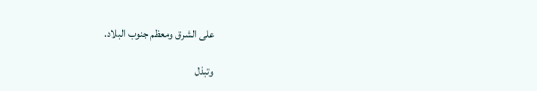على الشرق ومعظم جنوب البلاد.

وتبذل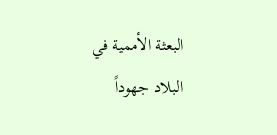البعثة الأممية في البلاد جهوداً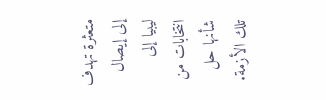متعثرة تهدف إلى إيصال ليبيا إلى انتخابات من شأنها حل تلك الأزمة.